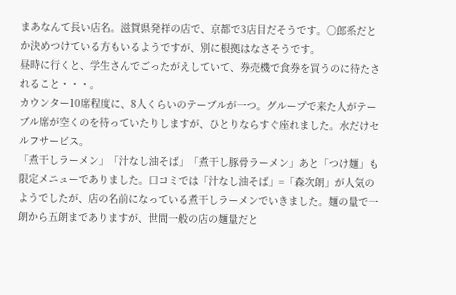まあなんて長い店名。滋賀県発祥の店で、京都で3店目だそうです。○郎系だとか決めつけている方もいるようですが、別に根拠はなさそうです。
昼時に行くと、学生さんでごったがえしていて、券売機で食券を買うのに待たされること・・・。
カウンター10席程度に、8人くらいのテーブルが一つ。グループで来た人がテーブル席が空くのを待っていたりしますが、ひとりならすぐ座れました。水だけセルフサービス。
「煮干しラーメン」「汁なし油そば」「煮干し豚骨ラーメン」あと「つけ麺」も限定メニューでありました。口コミでは「汁なし油そば」=「森次朗」が人気のようでしたが、店の名前になっている煮干しラーメンでいきました。麺の量で一朗から五朗までありますが、世間一般の店の麺量だと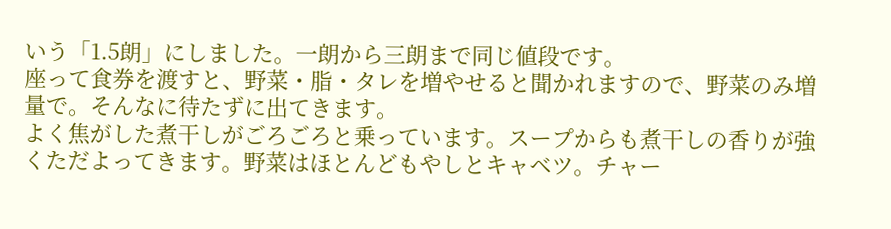いう「1.5朗」にしました。一朗から三朗まで同じ値段です。
座って食券を渡すと、野菜・脂・タレを増やせると聞かれますので、野菜のみ増量で。そんなに待たずに出てきます。
よく焦がした煮干しがごろごろと乗っています。スープからも煮干しの香りが強くただよってきます。野菜はほとんどもやしとキャベツ。チャー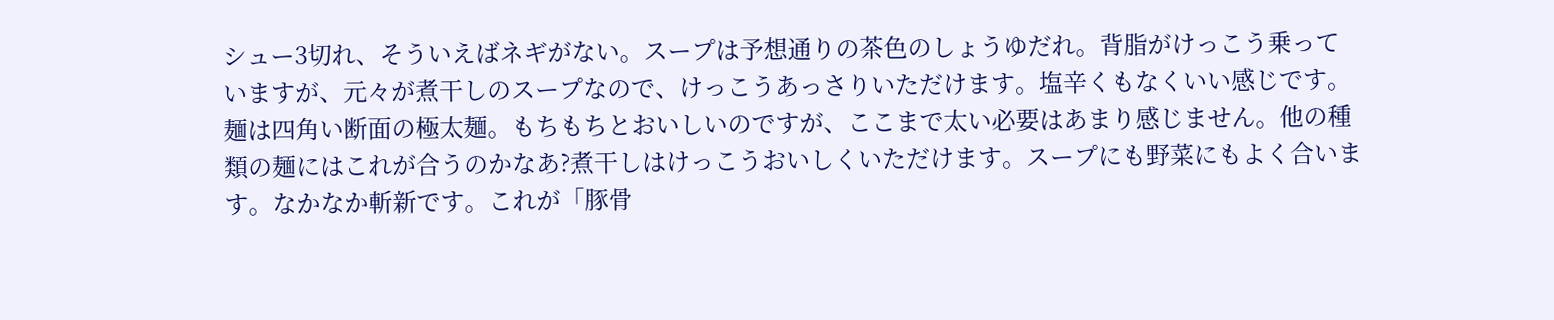シュー3切れ、そういえばネギがない。スープは予想通りの茶色のしょうゆだれ。背脂がけっこう乗っていますが、元々が煮干しのスープなので、けっこうあっさりいただけます。塩辛くもなくいい感じです。
麺は四角い断面の極太麺。もちもちとおいしいのですが、ここまで太い必要はあまり感じません。他の種類の麺にはこれが合うのかなあ?煮干しはけっこうおいしくいただけます。スープにも野菜にもよく合います。なかなか斬新です。これが「豚骨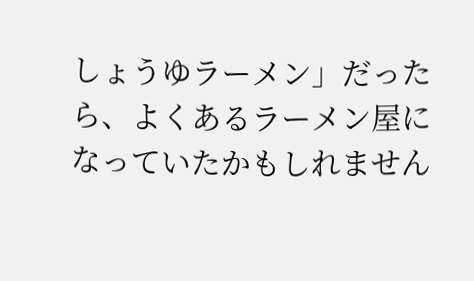しょうゆラーメン」だったら、よくあるラーメン屋になっていたかもしれません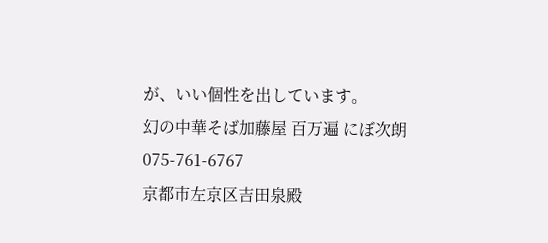が、いい個性を出しています。
幻の中華そば加藤屋 百万遍 にぼ次朗
075-761-6767
京都市左京区吉田泉殿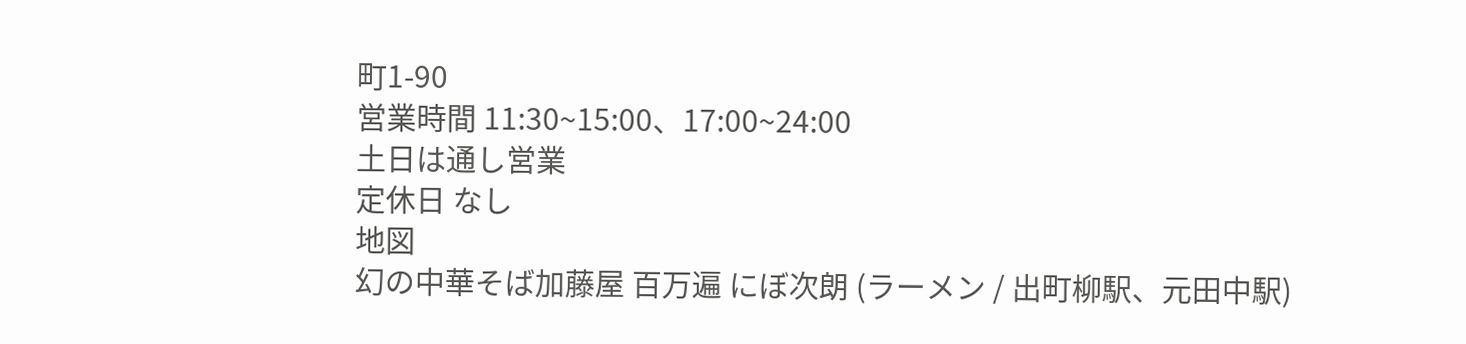町1-90
営業時間 11:30~15:00、17:00~24:00
土日は通し営業
定休日 なし
地図
幻の中華そば加藤屋 百万遍 にぼ次朗 (ラーメン / 出町柳駅、元田中駅)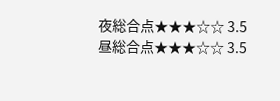夜総合点★★★☆☆ 3.5
昼総合点★★★☆☆ 3.5